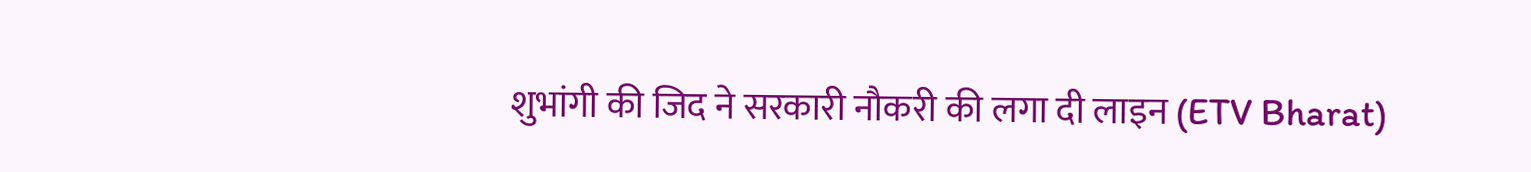शुभांगी की जिद ने सरकारी नौकरी की लगा दी लाइन (ETV Bharat)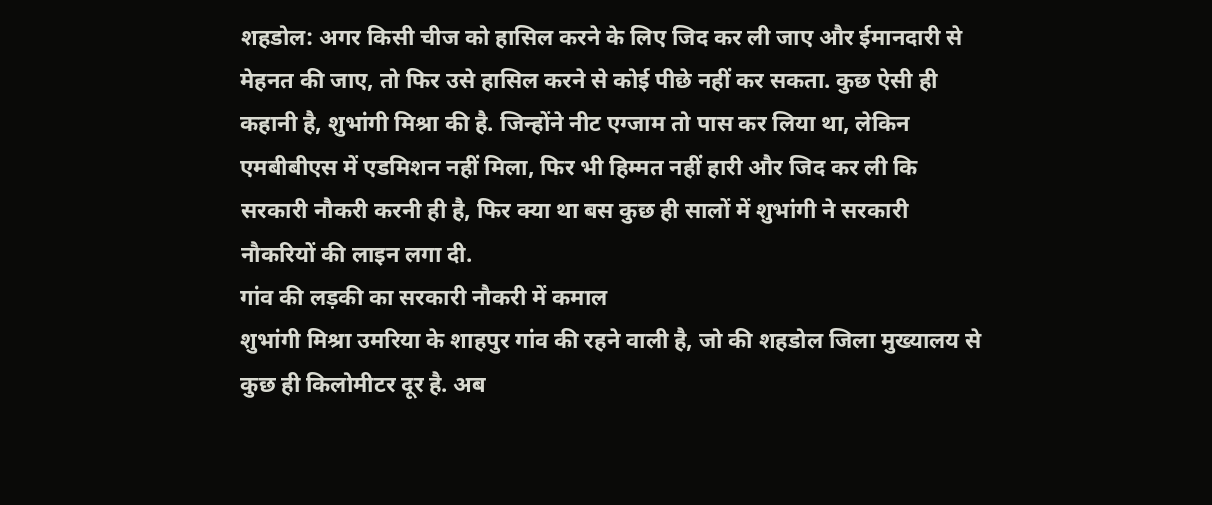शहडोल: अगर किसी चीज को हासिल करने के लिए जिद कर ली जाए और ईमानदारी से मेहनत की जाए, तो फिर उसे हासिल करने से कोई पीछे नहीं कर सकता. कुछ ऐसी ही कहानी है, शुभांगी मिश्रा की है. जिन्होंने नीट एग्जाम तो पास कर लिया था, लेकिन एमबीबीएस में एडमिशन नहीं मिला, फिर भी हिम्मत नहीं हारी और जिद कर ली कि सरकारी नौकरी करनी ही है, फिर क्या था बस कुछ ही सालों में शुभांगी ने सरकारी नौकरियों की लाइन लगा दी.
गांव की लड़की का सरकारी नौकरी में कमाल
शुभांगी मिश्रा उमरिया के शाहपुर गांव की रहने वाली है, जो की शहडोल जिला मुख्यालय से कुछ ही किलोमीटर दूर है. अब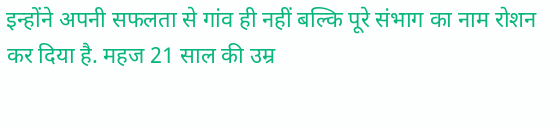इन्होंने अपनी सफलता से गांव ही नहीं बल्कि पूरे संभाग का नाम रोशन कर दिया है. महज 21 साल की उम्र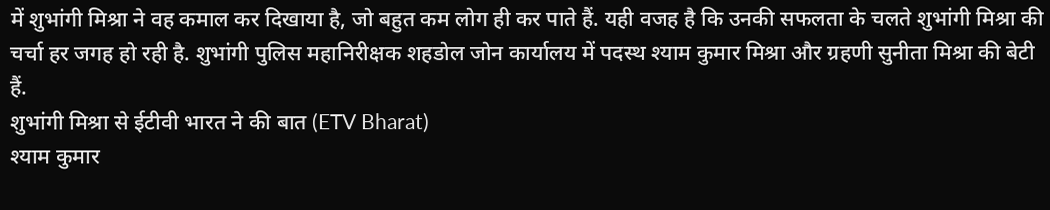में शुभांगी मिश्रा ने वह कमाल कर दिखाया है, जो बहुत कम लोग ही कर पाते हैं. यही वजह है कि उनकी सफलता के चलते शुभांगी मिश्रा की चर्चा हर जगह हो रही है. शुभांगी पुलिस महानिरीक्षक शहडोल जोन कार्यालय में पदस्थ श्याम कुमार मिश्रा और ग्रहणी सुनीता मिश्रा की बेटी हैं.
शुभांगी मिश्रा से ईटीवी भारत ने की बात (ETV Bharat)
श्याम कुमार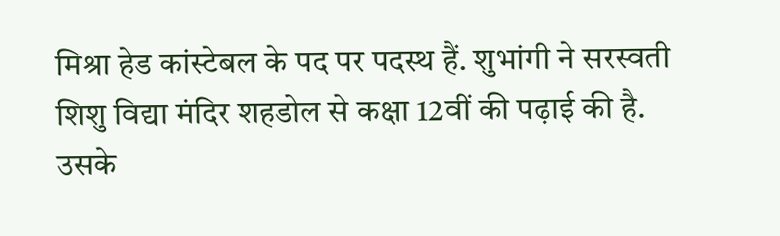मिश्रा हेड कांस्टेबल के पद पर पदस्थ हैं. शुभांगी ने सरस्वती शिशु विद्या मंदिर शहडोल से कक्षा 12वीं की पढ़ाई की है. उसके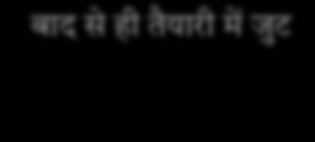बाद से ही तैयारी में जुट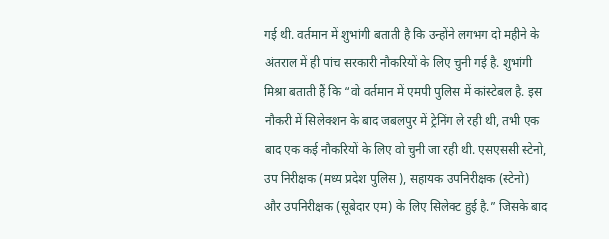गई थी. वर्तमान में शुभांगी बताती है कि उन्होंने लगभग दो महीने के अंतराल में ही पांच सरकारी नौकरियों के लिए चुनी गई है. शुभांगी मिश्रा बताती हैं कि “वो वर्तमान में एमपी पुलिस में कांस्टेबल है. इस नौकरी में सिलेक्शन के बाद जबलपुर में ट्रेनिंग ले रही थी, तभी एक बाद एक कई नौकरियों के लिए वो चुनी जा रही थी. एसएससी स्टेनो, उप निरीक्षक (मध्य प्रदेश पुलिस ), सहायक उपनिरीक्षक (स्टेनो) और उपनिरीक्षक (सूबेदार एम) के लिए सिलेक्ट हुई है.” जिसके बाद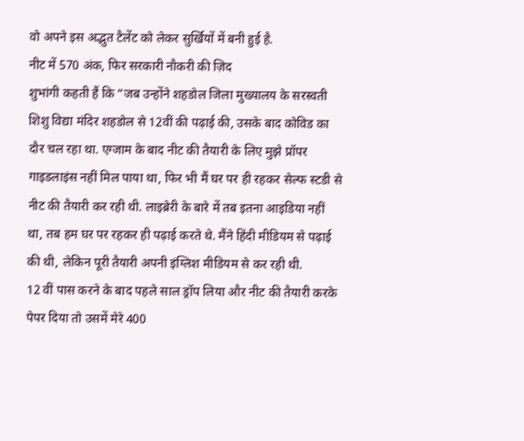वो अपने इस अद्भुत टैलेंट को लेकर सुर्खियों में बनी हुई है.
नीट में 570 अंक, फिर सरकारी नौकरी की ज़िद
शुभांगी कहती हैं कि “जब उन्होंने शहडोल जिला मुख्यालय के सरस्वती शिशु विद्या मंदिर शहडोल से 12वीं की पढ़ाई की, उसके बाद कोविड का दौर चल रहा था. एग्जाम के बाद नीट की तैयारी के लिए मुझे प्रॉपर गाइडलाइंस नहीं मिल पाया था, फिर भी मैं घर पर ही रहकर सेल्फ स्टडी से नीट की तैयारी कर रही थी. लाइब्रेरी के बारे में तब इतना आइडिया नहीं था, तब हम घर पर रहकर ही पढ़ाई करते थे. मैंने हिंदी मीडियम से पढ़ाई की थी, लेकिन पूरी तैयारी अपनी इंग्लिश मीडियम से कर रही थी.
12 वीं पास करने के बाद पहले साल ड्रॉप लिया और नीट की तैयारी करके पेपर दिया तो उसमें मेरे 400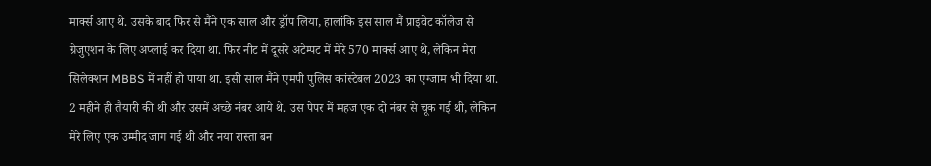मार्क्स आए थे. उसके बाद फिर से मैंने एक साल और ड्रॉप लिया, हालांकि इस साल मैं प्राइवेट कॉलेज से ग्रेजुएशन के लिए अप्लाई कर दिया था. फिर नीट में दूसरे अटेम्पट में मेरे 570 मार्क्स आए थे, लेकिन मेरा सिलेक्शन MBBS में नहीं हो पाया था. इसी साल मैंने एमपी पुलिस कांस्टेबल 2023 का एग्जाम भी दिया था. 2 महीने ही तैयारी की थी और उसमें अच्छे नंबर आये थे. उस पेपर में महज एक दो नंबर से चूक गई थी, लेकिन मेरे लिए एक उम्मीद जाग गई थी और नया रास्ता बन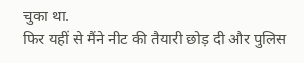चुका था.
फिर यहीं से मैंने नीट की तैयारी छोड़ दी और पुलिस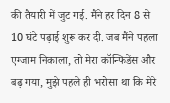की तैयारी में जुट गई. मैंने हर दिन 8 से 10 घंटे पढ़ाई शुरू कर दी. जब मैंने पहला एग्जाम निकाला, तो मेरा कॉन्फिडेंस और बढ़ गया, मुझे पहले ही भरोसा था कि मेरे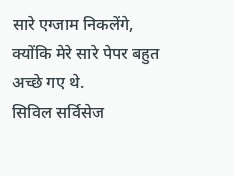सारे एग्जाम निकलेंगे, क्योंकि मेरे सारे पेपर बहुत अच्छे गए थे.
सिविल सर्विसेज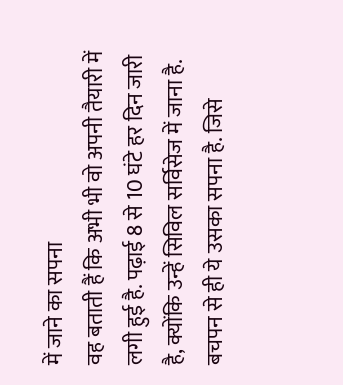में जाने का सपना
वह बताती हैं कि अभी भी वो अपनी तैयारी में लगी हुई है. पढ़ाई 8 से 10 घंटे हर दिन जारी है, क्योंकि उन्हें सिविल सर्विसेज में जाना है. बचपन से ही ये उसका सपना है. जिसे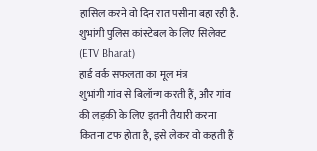हासिल करने वो दिन रात पसीना बहा रही है.
शुभांगी पुलिस कांस्टेबल के लिए सिलेक्ट (ETV Bharat)
हार्ड वर्क सफलता का मूल मंत्र
शुभांगी गांव से बिलॉन्ग करती हैं, और गांव की लड़की के लिए इतनी तैयारी करना कितना टफ होता है, इसे लेकर वो कहती हैं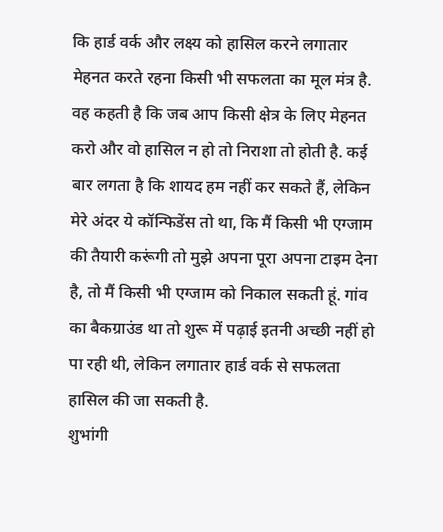कि हार्ड वर्क और लक्ष्य को हासिल करने लगातार मेहनत करते रहना किसी भी सफलता का मूल मंत्र है. वह कहती है कि जब आप किसी क्षेत्र के लिए मेहनत करो और वो हासिल न हो तो निराशा तो होती है. कई बार लगता है कि शायद हम नहीं कर सकते हैं, लेकिन मेरे अंदर ये कॉन्फिडेंस तो था, कि मैं किसी भी एग्जाम की तैयारी करूंगी तो मुझे अपना पूरा अपना टाइम देना है, तो मैं किसी भी एग्जाम को निकाल सकती हूं. गांव का बैकग्राउंड था तो शुरू में पढ़ाई इतनी अच्छी नहीं हो पा रही थी, लेकिन लगातार हार्ड वर्क से सफलता हासिल की जा सकती है.
शुभांगी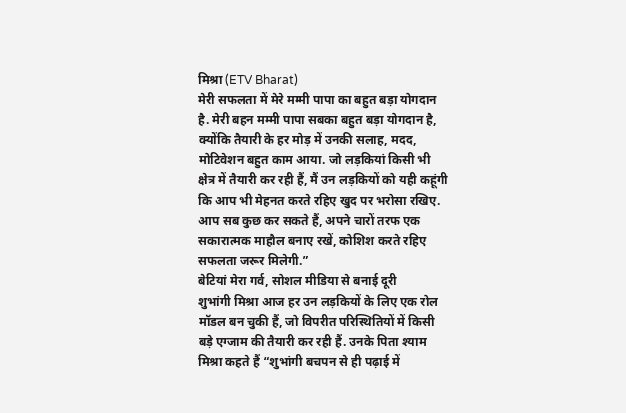मिश्रा (ETV Bharat)
मेरी सफलता में मेरे मम्मी पापा का बहुत बड़ा योगदान है. मेरी बहन मम्मी पापा सबका बहुत बड़ा योगदान है, क्योंकि तैयारी के हर मोड़ में उनकी सलाह, मदद, मोटिवेशन बहुत काम आया. जो लड़कियां किसी भी क्षेत्र में तैयारी कर रही हैं, मैं उन लड़कियों को यही कहूंगी कि आप भी मेहनत करते रहिए खुद पर भरोसा रखिए. आप सब कुछ कर सकते हैं, अपने चारों तरफ एक सकारात्मक माहौल बनाए रखें, कोशिश करते रहिए सफलता जरूर मिलेगी.”
बेटियां मेरा गर्व, सोशल मीडिया से बनाई दूरी
शुभांगी मिश्रा आज हर उन लड़कियों के लिए एक रोल मॉडल बन चुकी हैं, जो विपरीत परिस्थितियों में किसी बड़े एग्जाम की तैयारी कर रही हैं. उनके पिता श्याम मिश्रा कहते हैं “शुभांगी बचपन से ही पढ़ाई में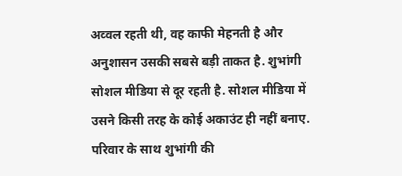अव्वल रहती थी, वह काफी मेहनती है और अनुशासन उसकी सबसे बड़ी ताकत है. शुभांगी सोशल मीडिया से दूर रहती है. सोशल मीडिया में उसने किसी तरह के कोई अकाउंट ही नहीं बनाए.
परिवार के साथ शुभांगी की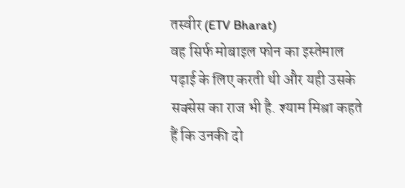तस्वीर (ETV Bharat)
वह सिर्फ मोबाइल फोन का इस्तेमाल पढ़ाई के लिए करती थी और यही उसके सक्सेस का राज भी है. श्याम मिश्रा कहते हैं कि उनकी दो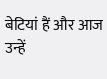बेटियां हैं और आज उन्हें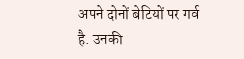अपने दोनों बेटियों पर गर्व है. उनकी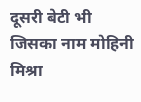दूसरी बेटी भी जिसका नाम मोहिनी मिश्रा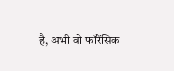है, अभी वो फॉरेंसिक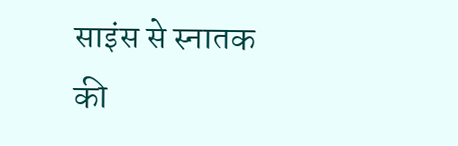साइंस से स्नातक की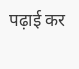पढ़ाई कर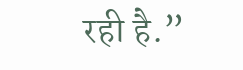रही है.”